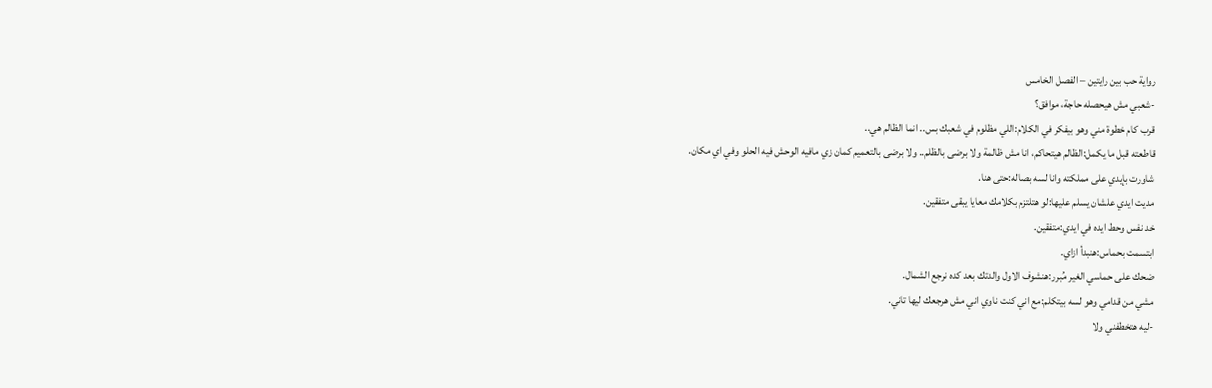رواية حب بين رايتين – الفصل الخامس
-شعبي مش هيحصله حاجة، موافق؟
قرب كام خطوة مني وهو بيفكر في الكلام:اللي مظلوم في شعبك بس.. انما الظالم هي..
قاطعته قبل ما يكمل:الظالم هيتحاكم، انا مش ظالمة ولا برضى بالظلم.. ولا برضى بالتعميم كمان زي مافيه الوحش فيه الحلو وفي اي مكان.
شاورت بإيدي على مملكته وانا لسه بصاله:حتى هنا.
مديت ايدي علشان يسلم عليها:لو هتلتزم بكلامك معايا يبقى متفقين.
خد نفس وحط ايده في ايدي:متفقين.
ابتسمت بحماس:هنبدأ ازاي.
ضحك على حماسي الغير مُبرر:هنشوف الاول والدتك بعد كده نرجع الشمال.
مشي من قدامي وهو لسه بيتكلم:مع اني كنت ناوي اني مش هرجعك ليها تاني.
-ليه هتخطفني ولا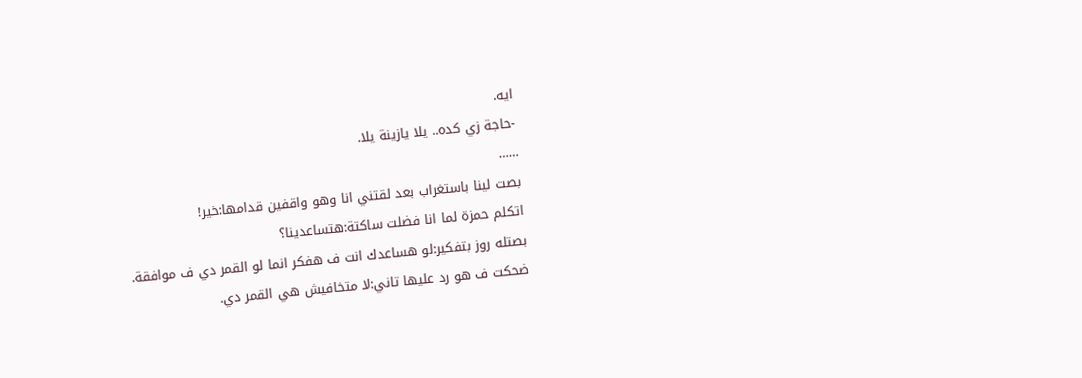ايه.
-حاجة زي كده.. يلا يازينة يلا.
……
بصت لينا باستغراب بعد لقتني انا وهو واقفين قدامها:خير!
اتكلم حمزة لما انا فضلت ساكتة:هتساعدينا؟
بصتله روز بتفكير:لو هساعدك انت ف هفكر انما لو القمر دي ف موافقة.
ضحكت ف هو رد عليها تاني:لا متخافيش هي القمر دي.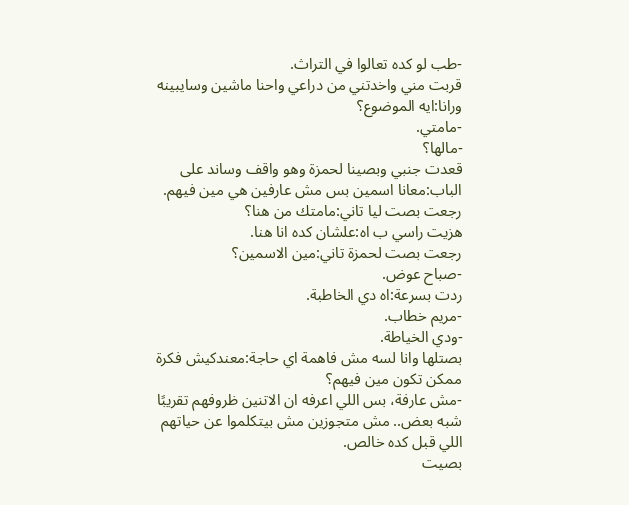-طب لو كده تعالوا في التراث.
قربت مني واخدتني من دراعي واحنا ماشين وسايبينه ورانا:ايه الموضوع؟
-مامتي.
-مالها؟
قعدت جنبي وبصينا لحمزة وهو واقف وساند على الباب:معانا اسمين بس مش عارفين هي مين فيهم.
رجعت بصت ليا تاني:مامتك من هنا؟
هزيت راسي ب اه:علشان كده انا هنا.
رجعت بصت لحمزة تاني:مين الاسمين؟
-صباح عوض.
ردت بسرعة:اه دي الخاطبة.
-مريم خطاب.
-ودي الخياطة.
بصتلها وانا لسه مش فاهمة اي حاجة:معندكيش فكرة ممكن تكون مين فيهم؟
-مش عارفة، بس اللي اعرفه ان الاتنين ظروفهم تقريبًا شبه بعض.. مش متجوزين مش بيتكلموا عن حياتهم اللي قبل كده خالص.
بصيت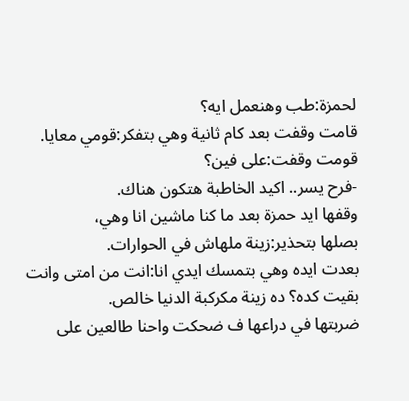لحمزة:طب وهنعمل ايه؟
قامت وقفت بعد كام ثانية وهي بتفكر:قومي معايا.
قومت وقفت:على فين؟
-فرح يسر.. اكيد الخاطبة هتكون هناك.
وقفها ايد حمزة بعد ما كنا ماشين انا وهي،
بصلها بتحذير:زينة ملهاش في الحوارات.
بعدت ايده وهي بتمسك ايدي انا:انت من امتى وانت بقيت كده؟ ده زينة مكركبة الدنيا خالص.
ضربتها في دراعها ف ضحكت واحنا طالعين على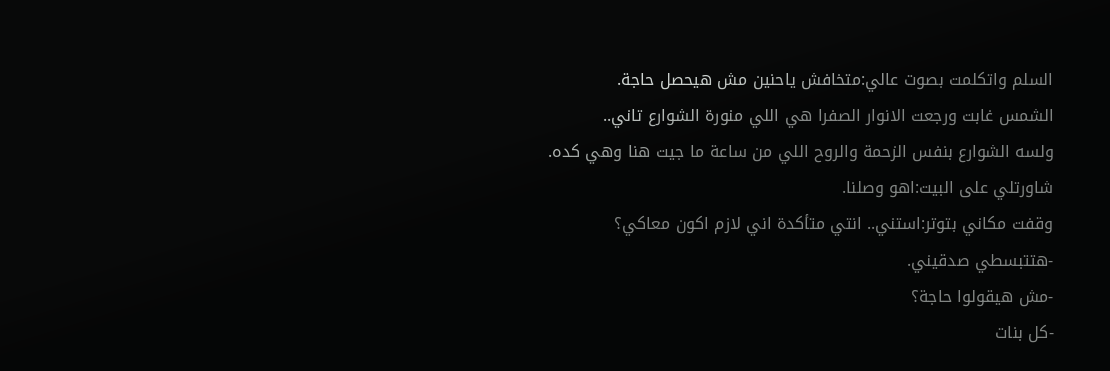السلم واتكلمت بصوت عالي:متخافش ياحنين مش هيحصل حاجة.
الشمس غابت ورجعت الانوار الصفرا هي اللي منورة الشوارع تاني..
ولسه الشوارع بنفس الزحمة والروح اللي من ساعة ما جيت هنا وهي كده.
شاورتلي على البيت:اهو وصلنا.
وقفت مكاني بتوتر:استني.. انتي متأكدة اني لازم اكون معاكي؟
-هتتبسطي صدقيني.
-مش هيقولوا حاجة؟
-كل بنات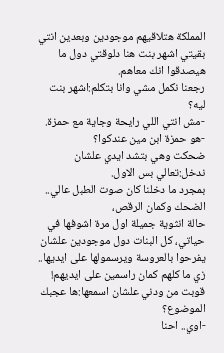المملكة هتلاقيهم موجودين وبعدين انتي بقيتي اشهر بنت هنا دلوقتي دول ما هيصدقوا انك معاهم.
رجعنا نكمل مشي وانا بتكلم:اشهر بنت ليه؟
-مش انتي اللي رايحة وجاية مع حمزة.
-هو حمزة ابن مين عندكوا؟
ضحكت وهي بتشد ايدي علشان ندخل:تعالي بس الاول.
بمجرد ما دخلنا كان صوت الطبل عالي.. الضحك وكمان الرقص،
حالة انثوية جميلة اول مرة اشوفها في حياتي، كل البنات دول موجودين علشان يفرحوا بالعروسة ويرسمولها على ايديها.. زي ما كلهم كمان راسمين على ايديهم!
قوبت من ودني علشان اسمعها:ها عجبك الموضوع؟
-اوي.. احنا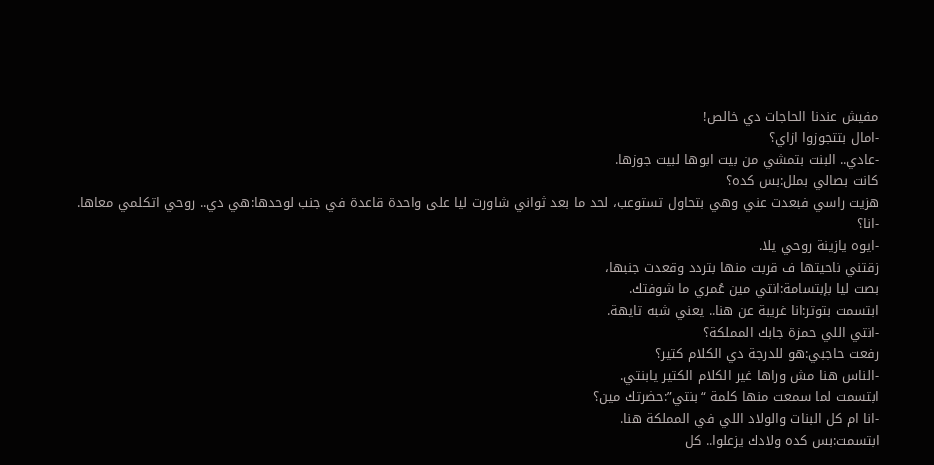مفيش عندنا الحاجات دي خالص!
-امال بتتجوزوا ازاي؟
-عادي.. البنت بتمشي من بيت ابوها لبيت جوزها.
كانت بصالي بملل:بس كده؟
هزيت راسي فبعدت عني وهي بتحاول تستوعب، لحد ما بعد ثواني شاورت ليا على واحدة قاعدة في جنب لوحدها:هي دي.. روحي اتكلمي معاها.
-انا؟
-ايوه يازينة روحي يلا.
زقتني ناحيتها ف قربت منها بتردد وقعدت جنبها،
بصت ليا بإبتسامة:انتي مين عُمري ما شوفتك.
ابتسمت بتوتر:انا غريبة عن هنا.. يعني شبه تايهة.
-انتي اللي حمزة جابك المملكة؟
رفعت حاجبي:هو للدرجة دي الكلام كتير؟
-الناس هنا مش وراها غير الكلام الكتير يابنتي.
ابتسمت لما سمعت منها كلمة “بنتي”:حضرتك مين؟
-انا ام كل البنات والولاد اللي في المملكة هنا.
ابتسمت:بس كده ولادك يزعلوا.. كل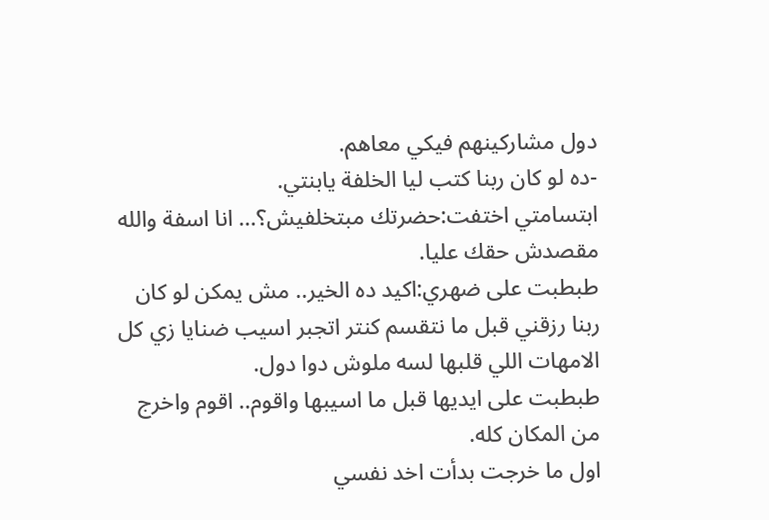دول مشاركينهم فيكي معاهم.
-ده لو كان ربنا كتب ليا الخلفة يابنتي.
ابتسامتي اختفت:حضرتك مبتخلفيش؟… انا اسفة والله مقصدش حقك عليا.
طبطبت على ضهري:اكيد ده الخير.. مش يمكن لو كان ربنا رزقني قبل ما نتقسم كنتر اتجبر اسيب ضنايا زي كل الامهات اللي قلبها لسه ملوش دوا دول.
طبطبت على ايديها قبل ما اسيبها واقوم.. اقوم واخرج من المكان كله.
اول ما خرجت بدأت اخد نفسي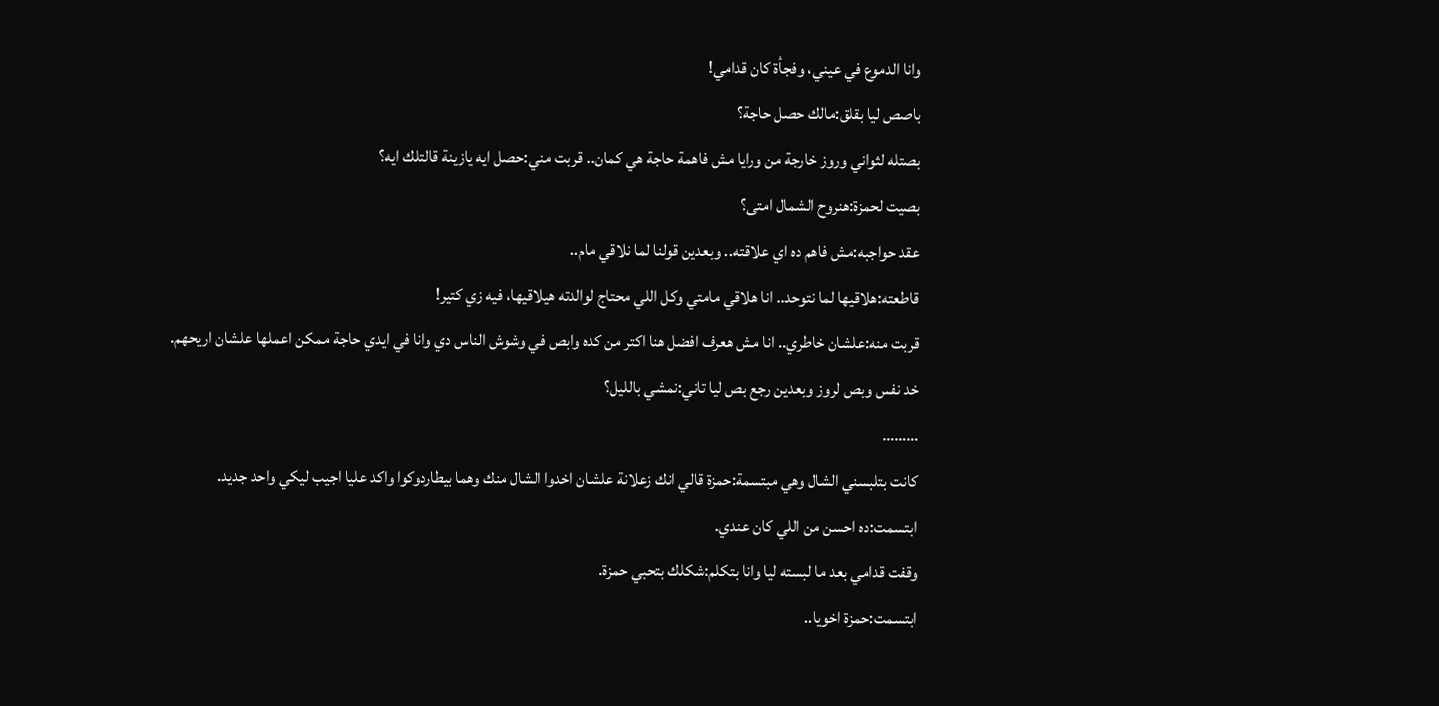وانا الدموع في عيني، وفجأة كان قدامي!
باصص ليا بقلق:مالك حصل حاجة؟
بصتله لثواني وروز خارجة من ورايا مش فاهمة حاجة هي كمان.. قربت مني:حصل ايه يازينة قالتلك ايه؟
بصيت لحمزة:هنروح الشمال امتى؟
عقد حواجبه:مش فاهم ده اي علاقته.. وبعدين قولنا لما نلاقي مام..
قاطعته:هلاقيها لما نتوحد.. انا هلاقي مامتي وكل اللي محتاج لوالدته هيلاقيها، فيه زي كتير!
قربت منه:علشان خاطري.. انا مش هعرف افضل هنا اكتر من كده وابص في وشوش الناس دي وانا في ايدي حاجة ممكن اعملها علشان اريحهم.
خد نفس وبص لروز وبعدين رجع بص ليا تاني:نمشي بالليل؟
………
كانت بتلبسني الشال وهي مبتسمة:حمزة قالي انك زعلانة علشان اخدوا الشال منك وهما بيطاردوكوا واكد عليا اجيب ليكي واحد جديد.
ابتسمت:ده احسن من اللي كان عندي.
وقفت قدامي بعد ما لبسته ليا وانا بتكلم:شكلك بتحبي حمزة.
ابتسمت:حمزة اخويا..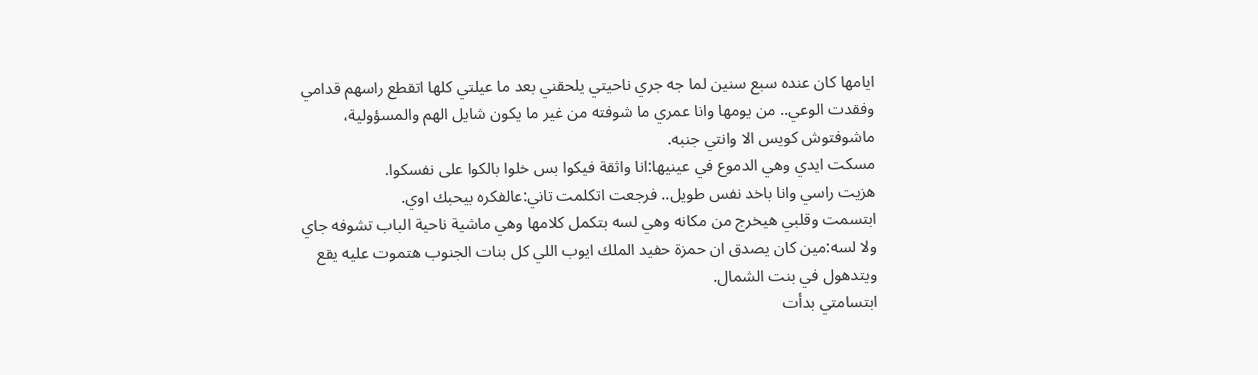ايامها كان عنده سبع سنين لما جه جري ناحيتي يلحقني بعد ما عيلتي كلها اتقطع راسهم قدامي وفقدت الوعي.. من يومها وانا عمري ما شوفته من غير ما يكون شايل الهم والمسؤولية، ماشوفتوش كويس الا وانتي جنبه.
مسكت ايدي وهي الدموع في عينيها:انا واثقة فيكوا بس خلوا بالكوا على نفسكوا.
هزيت راسي وانا باخد نفس طويل.. فرجعت اتكلمت تاني:عالفكره بيحبك اوي.
ابتسمت وقلبي هيخرج من مكانه وهي لسه بتكمل كلامها وهي ماشية ناحية الباب تشوفه جاي ولا لسه:مين كان يصدق ان حمزة حفيد الملك ايوب اللي كل بنات الجنوب هتموت عليه يقع ويتدهول في بنت الشمال.
ابتسامتي بدأت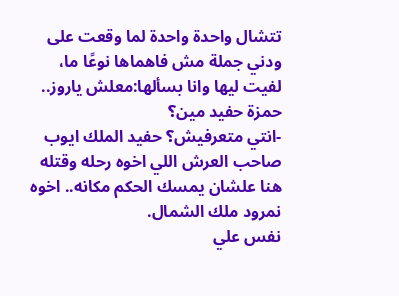تتشال واحدة واحدة لما وقعت على ودني جملة مش فاهماها نوعًا ما، لفيت ليها وانا بسألها:معلش ياروز.. حمزة حفيد مين؟
-انتي متعرفيش؟ حفيد الملك ايوب صاحب العرش اللي اخوه رحله وقتله هنا علشان يمسك الحكم مكانه.. اخوه نمرود ملك الشمال.
نفس علي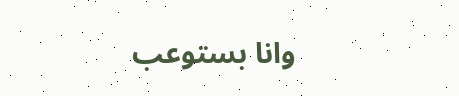وانا بستوعب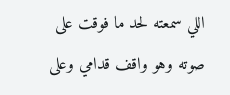اللي سمعته لحد ما فوقت على صوته وهو واقف قدامي وعلى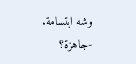وشه ابتسامة.
-جاهزة؟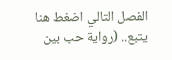الفصل التالي اضغط هنا
يتبع.. (رواية حب بين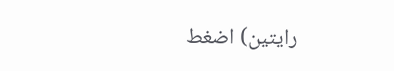رايتين) اضغط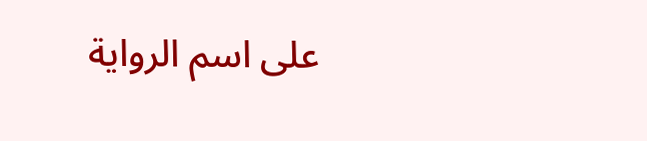على اسم الرواية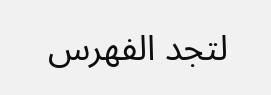لتجد الفهرس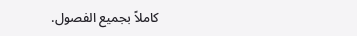كاملاً بجميع الفصول.